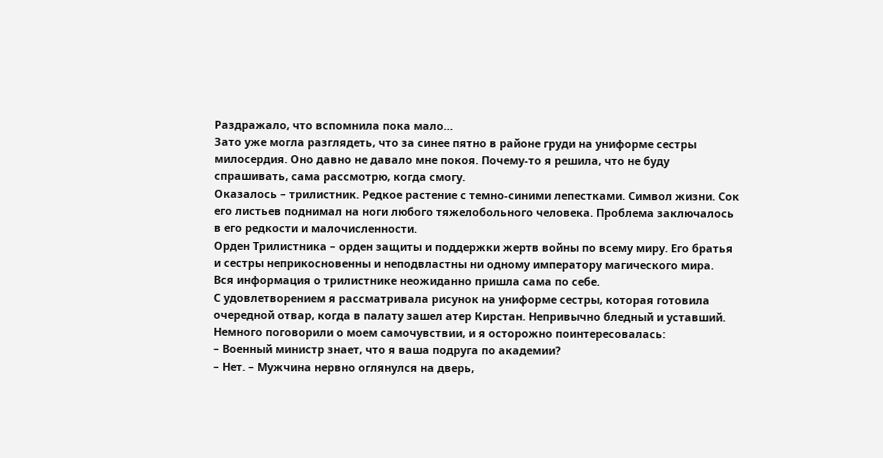Раздражало, что вспомнила пока мало…
Зато уже могла разглядеть, что за синее пятно в районе груди на униформе сестры милосердия. Оно давно не давало мне покоя. Почему-то я решила, что не буду спрашивать, сама рассмотрю, когда смогу.
Оказалось – трилистник. Редкое растение с темно-синими лепестками. Символ жизни. Сок его листьев поднимал на ноги любого тяжелобольного человека. Проблема заключалось в его редкости и малочисленности.
Орден Трилистника – орден защиты и поддержки жертв войны по всему миру. Его братья и сестры неприкосновенны и неподвластны ни одному императору магического мира.
Вся информация о трилистнике неожиданно пришла сама по себе.
С удовлетворением я рассматривала рисунок на униформе сестры, которая готовила очередной отвар, когда в палату зашел атер Кирстан. Непривычно бледный и уставший.
Немного поговорили о моем самочувствии, и я осторожно поинтересовалась:
– Военный министр знает, что я ваша подруга по академии?
– Нет. – Мужчина нервно оглянулся на дверь,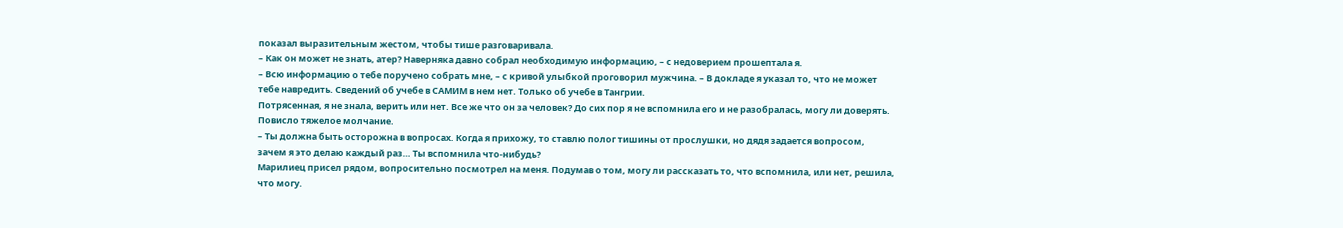показал выразительным жестом, чтобы тише разговаривала.
– Как он может не знать, атер? Наверняка давно собрал необходимую информацию, – с недоверием прошептала я.
– Всю информацию о тебе поручено собрать мне, – с кривой улыбкой проговорил мужчина. – В докладе я указал то, что не может тебе навредить. Сведений об учебе в САМИМ в нем нет. Только об учебе в Тангрии.
Потрясенная, я не знала, верить или нет. Все же что он за человек? До сих пор я не вспомнила его и не разобралась, могу ли доверять.
Повисло тяжелое молчание.
– Ты должна быть осторожна в вопросах. Когда я прихожу, то ставлю полог тишины от прослушки, но дядя задается вопросом, зачем я это делаю каждый раз… Ты вспомнила что-нибудь?
Марилиец присел рядом, вопросительно посмотрел на меня. Подумав о том, могу ли рассказать то, что вспомнила, или нет, решила, что могу.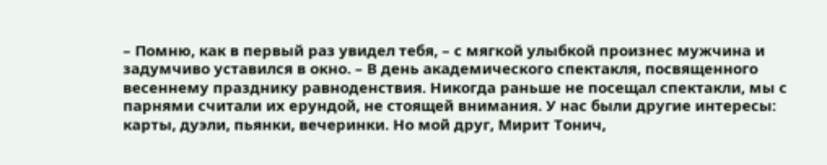– Помню, как в первый раз увидел тебя, – с мягкой улыбкой произнес мужчина и задумчиво уставился в окно. – В день академического спектакля, посвященного весеннему празднику равноденствия. Никогда раньше не посещал спектакли, мы с парнями считали их ерундой, не стоящей внимания. У нас были другие интересы: карты, дуэли, пьянки, вечеринки. Но мой друг, Мирит Тонич,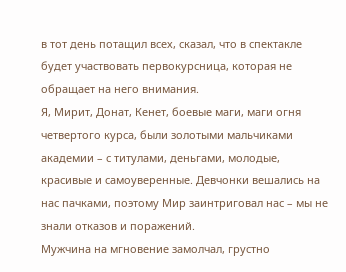в тот день потащил всех, сказал, что в спектакле будет участвовать первокурсница, которая не обращает на него внимания.
Я, Мирит, Донат, Кенет, боевые маги, маги огня четвертого курса, были золотыми мальчиками академии – с титулами, деньгами, молодые, красивые и самоуверенные. Девчонки вешались на нас пачками, поэтому Мир заинтриговал нас – мы не знали отказов и поражений.
Мужчина на мгновение замолчал, грустно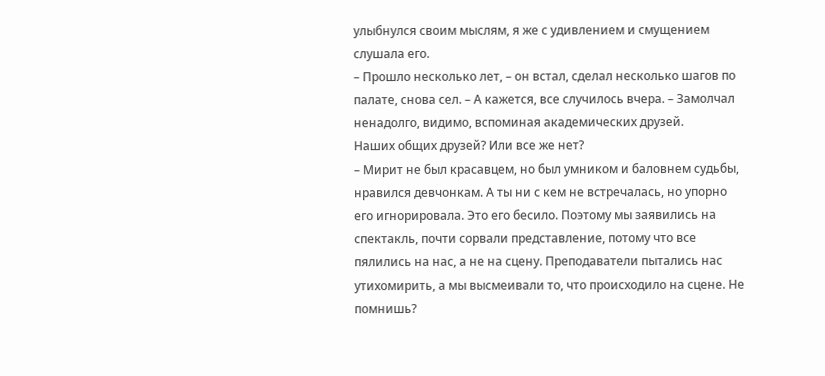улыбнулся своим мыслям, я же с удивлением и смущением слушала его.
– Прошло несколько лет, – он встал, сделал несколько шагов по палате, снова сел. – А кажется, все случилось вчера. – Замолчал ненадолго, видимо, вспоминая академических друзей.
Наших общих друзей? Или все же нет?
– Мирит не был красавцем, но был умником и баловнем судьбы, нравился девчонкам. А ты ни с кем не встречалась, но упорно его игнорировала. Это его бесило. Поэтому мы заявились на спектакль, почти сорвали представление, потому что все пялились на нас, а не на сцену. Преподаватели пытались нас утихомирить, а мы высмеивали то, что происходило на сцене. Не помнишь?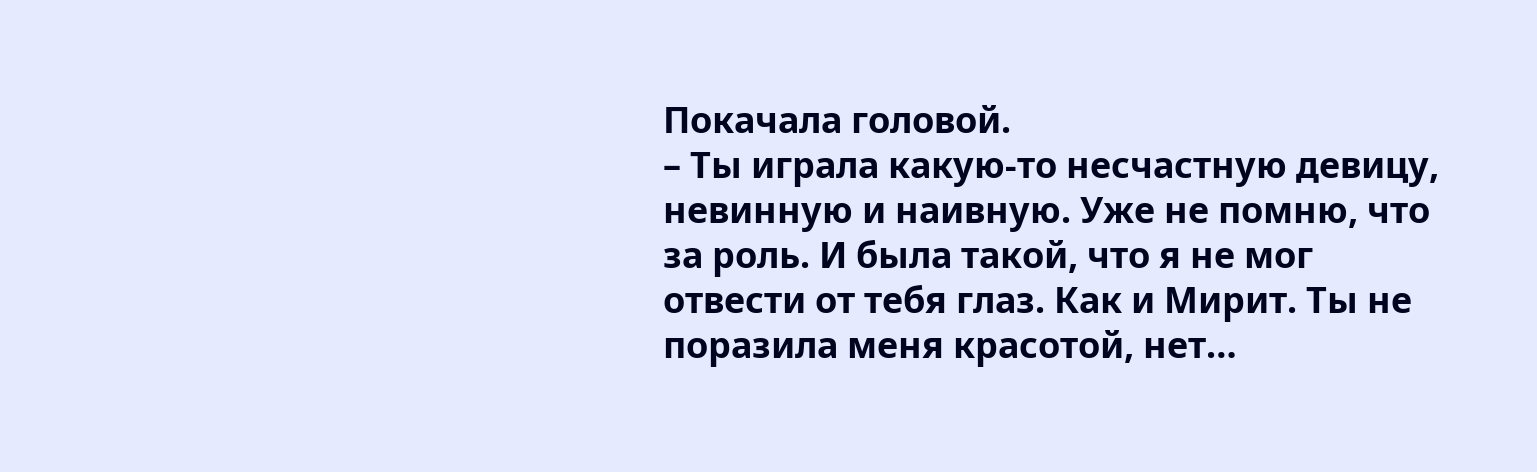Покачала головой.
– Ты играла какую-то несчастную девицу, невинную и наивную. Уже не помню, что за роль. И была такой, что я не мог отвести от тебя глаз. Как и Мирит. Ты не поразила меня красотой, нет…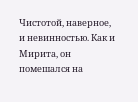Чистотой, наверное, и невинностью. Как и Мирита, он помешался на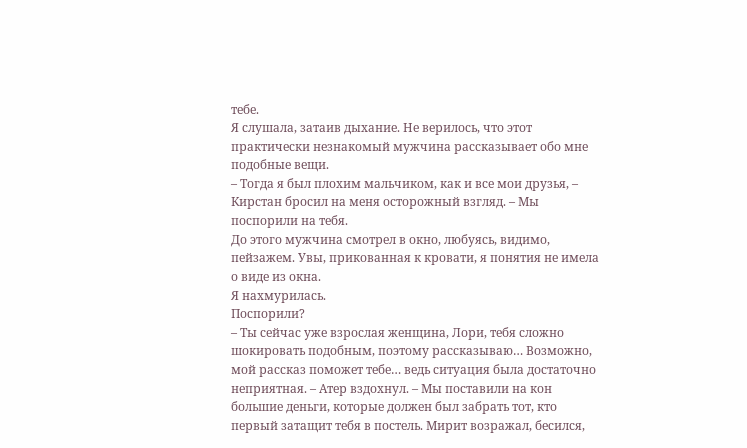тебе.
Я слушала, затаив дыхание. Не верилось, что этот практически незнакомый мужчина рассказывает обо мне подобные вещи.
– Тогда я был плохим мальчиком, как и все мои друзья, – Кирстан бросил на меня осторожный взгляд. – Мы поспорили на тебя.
До этого мужчина смотрел в окно, любуясь, видимо, пейзажем. Увы, прикованная к кровати, я понятия не имела о виде из окна.
Я нахмурилась.
Поспорили?
– Ты сейчас уже взрослая женщина, Лори, тебя сложно шокировать подобным, поэтому рассказываю… Возможно, мой рассказ поможет тебе… ведь ситуация была достаточно неприятная. – Атер вздохнул. – Мы поставили на кон большие деньги, которые должен был забрать тот, кто первый затащит тебя в постель. Мирит возражал, бесился,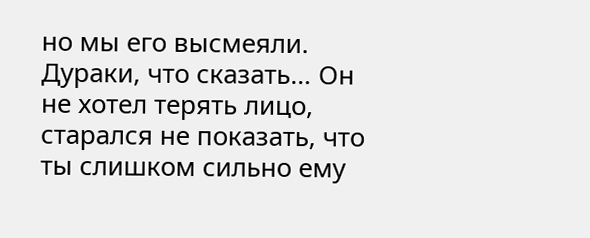но мы его высмеяли. Дураки, что сказать… Он не хотел терять лицо, старался не показать, что ты слишком сильно ему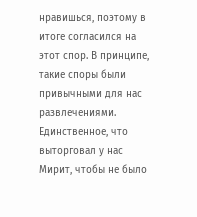нравишься, поэтому в итоге согласился на этот спор. В принципе, такие споры были привычными для нас развлечениями. Единственное, что выторговал у нас Мирит, чтобы не было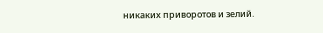никаких приворотов и зелий.